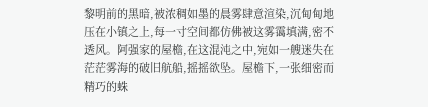黎明前的黑暗,被浓稠如墨的晨雾肆意渲染,沉甸甸地压在小镇之上,每一寸空间都仿佛被这雾霭填满,密不透风。阿强家的屋檐,在这混沌之中,宛如一艘迷失在茫茫雾海的破旧航船,摇摇欲坠。屋檐下,一张细密而精巧的蛛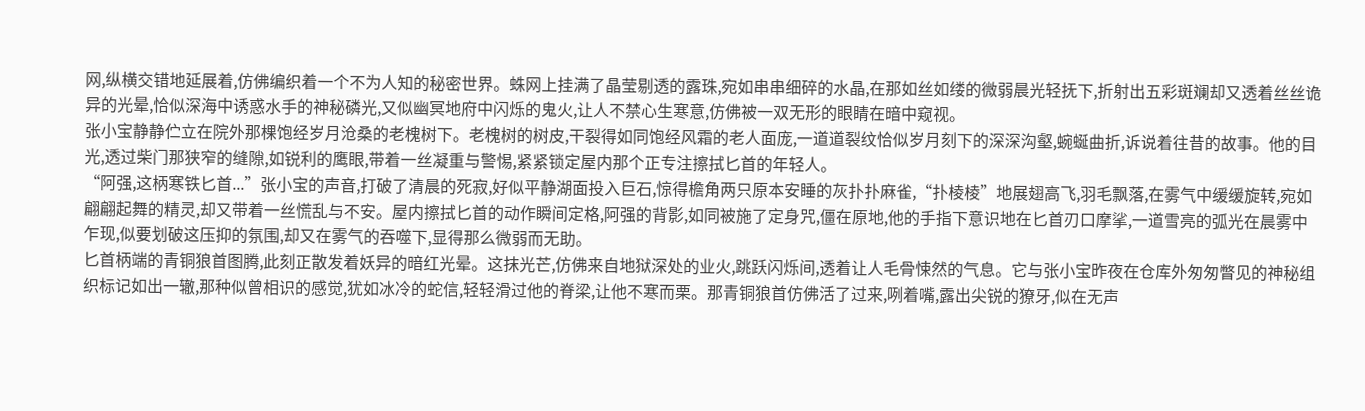网,纵横交错地延展着,仿佛编织着一个不为人知的秘密世界。蛛网上挂满了晶莹剔透的露珠,宛如串串细碎的水晶,在那如丝如缕的微弱晨光轻抚下,折射出五彩斑斓却又透着丝丝诡异的光晕,恰似深海中诱惑水手的神秘磷光,又似幽冥地府中闪烁的鬼火,让人不禁心生寒意,仿佛被一双无形的眼睛在暗中窥视。
张小宝静静伫立在院外那棵饱经岁月沧桑的老槐树下。老槐树的树皮,干裂得如同饱经风霜的老人面庞,一道道裂纹恰似岁月刻下的深深沟壑,蜿蜒曲折,诉说着往昔的故事。他的目光,透过柴门那狭窄的缝隙,如锐利的鹰眼,带着一丝凝重与警惕,紧紧锁定屋内那个正专注擦拭匕首的年轻人。
“阿强,这柄寒铁匕首...”张小宝的声音,打破了清晨的死寂,好似平静湖面投入巨石,惊得檐角两只原本安睡的灰扑扑麻雀,“扑棱棱”地展翅高飞,羽毛飘落,在雾气中缓缓旋转,宛如翩翩起舞的精灵,却又带着一丝慌乱与不安。屋内擦拭匕首的动作瞬间定格,阿强的背影,如同被施了定身咒,僵在原地,他的手指下意识地在匕首刃口摩挲,一道雪亮的弧光在晨雾中乍现,似要划破这压抑的氛围,却又在雾气的吞噬下,显得那么微弱而无助。
匕首柄端的青铜狼首图腾,此刻正散发着妖异的暗红光晕。这抹光芒,仿佛来自地狱深处的业火,跳跃闪烁间,透着让人毛骨悚然的气息。它与张小宝昨夜在仓库外匆匆瞥见的神秘组织标记如出一辙,那种似曾相识的感觉,犹如冰冷的蛇信,轻轻滑过他的脊梁,让他不寒而栗。那青铜狼首仿佛活了过来,咧着嘴,露出尖锐的獠牙,似在无声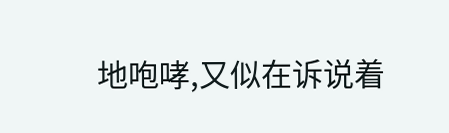地咆哮,又似在诉说着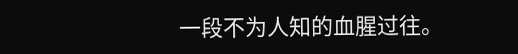一段不为人知的血腥过往。